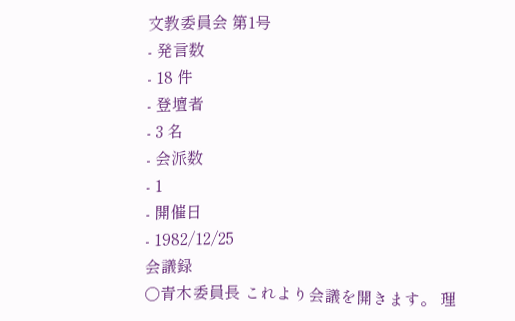文教委員会 第1号
- 発言数
- 18 件
- 登壇者
- 3 名
- 会派数
- 1
- 開催日
- 1982/12/25
会議録
○青木委員長 これより会議を開きます。 理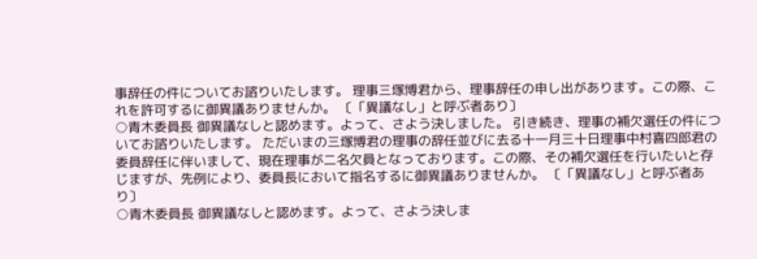事辞任の件についてお諮りいたします。 理事三塚博君から、理事辞任の申し出があります。この際、これを許可するに御異議ありませんか。 〔「異議なし」と呼ぶ者あり〕
○青木委員長 御異議なしと認めます。よって、さよう決しました。 引き続き、理事の補欠選任の件についてお諮りいたします。 ただいまの三塚博君の理事の辞任並びに去る十一月三十日理事中村喜四郎君の委員辞任に伴いまして、現在理事が二名欠員となっております。この際、その補欠選任を行いたいと存じますが、先例により、委員長において指名するに御異議ありませんか。 〔「異議なし」と呼ぶ者あり〕
○青木委員長 御異議なしと認めます。よって、さよう決しま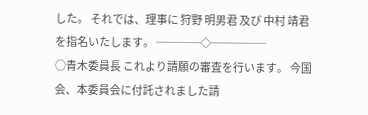した。 それでは、理事に 狩野 明男君 及び 中村 靖君 を指名いたします。 ────◇─────
○青木委員長 これより請願の審査を行います。 今国会、本委員会に付託されました請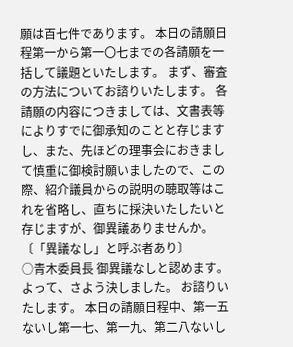願は百七件であります。 本日の請願日程第一から第一〇七までの各請願を一括して議題といたします。 まず、審査の方法についてお諮りいたします。 各請願の内容につきましては、文書表等によりすでに御承知のことと存じますし、また、先ほどの理事会におきまして慎重に御検討願いましたので、この際、紹介議員からの説明の聴取等はこれを省略し、直ちに採決いたしたいと存じますが、御異議ありませんか。 〔「異議なし」と呼ぶ者あり〕
○青木委員長 御異議なしと認めます。よって、さよう決しました。 お諮りいたします。 本日の請願日程中、第一五ないし第一七、第一九、第二八ないし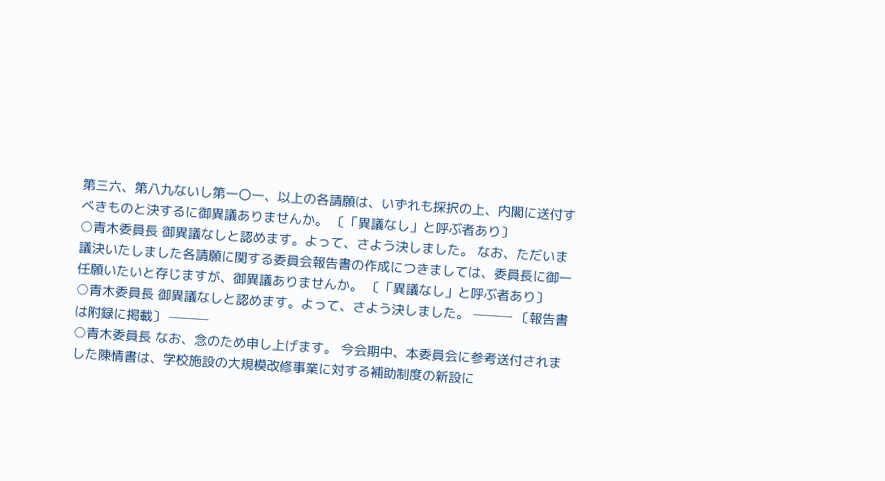第三六、第八九ないし第一〇一、以上の各請願は、いずれも採択の上、内閣に送付すべきものと決するに御異議ありませんか。 〔「異議なし」と呼ぶ者あり〕
○青木委員長 御異議なしと認めます。よって、さよう決しました。 なお、ただいま議決いたしました各請願に関する委員会報告書の作成につきましては、委員長に御一任願いたいと存じますが、御異議ありませんか。 〔「異議なし」と呼ぶ者あり〕
○青木委員長 御異議なしと認めます。よって、さよう決しました。 ─── 〔報告書は附録に掲載〕 ───
○青木委員長 なお、念のため申し上げます。 今会期中、本委員会に参考送付されました陳情書は、学校施設の大規模改修事業に対する補助制度の新設に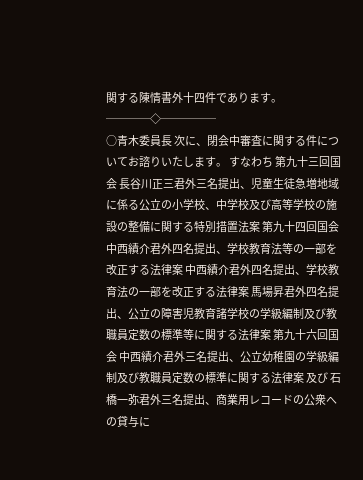関する陳情書外十四件であります。 ────◇─────
○青木委員長 次に、閉会中審査に関する件についてお諮りいたします。 すなわち 第九十三回国会 長谷川正三君外三名提出、児童生徒急増地域に係る公立の小学校、中学校及び高等学校の施設の整備に関する特別措置法案 第九十四回国会 中西績介君外四名提出、学校教育法等の一部を改正する法律案 中西績介君外四名提出、学校教育法の一部を改正する法律案 馬場昇君外四名提出、公立の障害児教育諸学校の学級編制及び教職員定数の標準等に関する法律案 第九十六回国会 中西績介君外三名提出、公立幼稚園の学級編制及び教職員定数の標準に関する法律案 及び 石橋一弥君外三名提出、商業用レコードの公衆への貸与に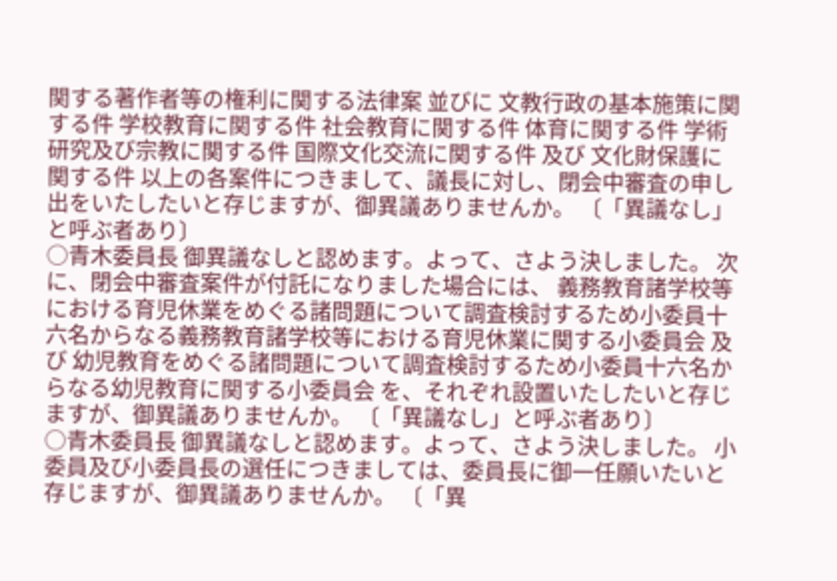関する著作者等の権利に関する法律案 並びに 文教行政の基本施策に関する件 学校教育に関する件 社会教育に関する件 体育に関する件 学術研究及び宗教に関する件 国際文化交流に関する件 及び 文化財保護に関する件 以上の各案件につきまして、議長に対し、閉会中審査の申し出をいたしたいと存じますが、御異議ありませんか。 〔「異議なし」と呼ぶ者あり〕
○青木委員長 御異議なしと認めます。よって、さよう決しました。 次に、閉会中審査案件が付託になりました場合には、 義務教育諸学校等における育児休業をめぐる諸問題について調査検討するため小委員十六名からなる義務教育諸学校等における育児休業に関する小委員会 及び 幼児教育をめぐる諸問題について調査検討するため小委員十六名からなる幼児教育に関する小委員会 を、それぞれ設置いたしたいと存じますが、御異議ありませんか。 〔「異議なし」と呼ぶ者あり〕
○青木委員長 御異議なしと認めます。よって、さよう決しました。 小委員及び小委員長の選任につきましては、委員長に御一任願いたいと存じますが、御異議ありませんか。 〔「異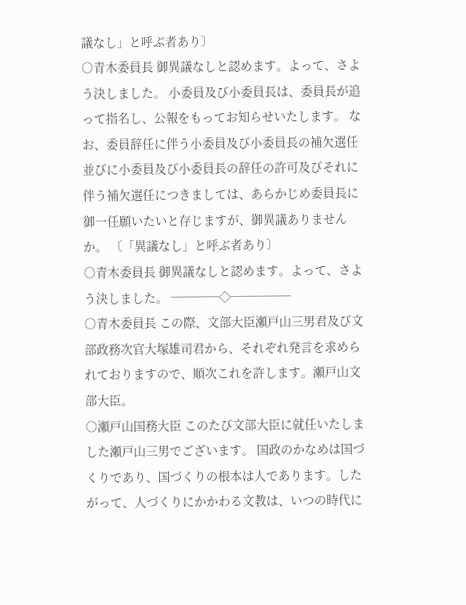議なし」と呼ぶ者あり〕
○青木委員長 御異議なしと認めます。よって、さよう決しました。 小委員及び小委員長は、委員長が追って指名し、公報をもってお知らせいたします。 なお、委員辞任に伴う小委員及び小委員長の補欠選任並びに小委員及び小委員長の辞任の許可及びそれに伴う補欠選任につきましては、あらかじめ委員長に御一任願いたいと存じますが、御異議ありませんか。 〔「異議なし」と呼ぶ者あり〕
○青木委員長 御異議なしと認めます。よって、さよう決しました。 ────◇─────
○青木委員長 この際、文部大臣瀬戸山三男君及び文部政務次官大塚雄司君から、それぞれ発言を求められておりますので、順次これを許します。瀬戸山文部大臣。
○瀬戸山国務大臣 このたび文部大臣に就任いたしました瀬戸山三男でございます。 国政のかなめは国づくりであり、国づくりの根本は人であります。したがって、人づくりにかかわる文教は、いつの時代に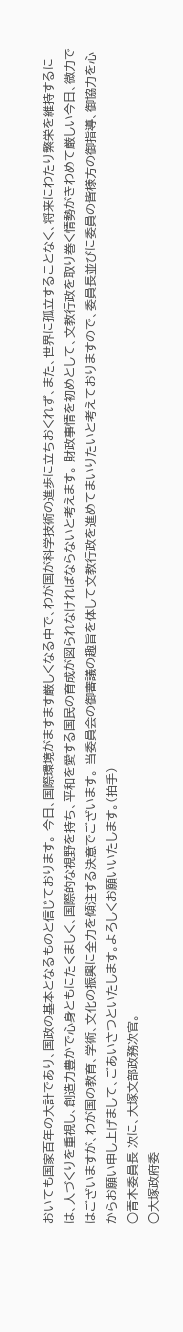おいても国家百年の大計であり、国政の基本となるものと信じております。 今日、国際環境がますます厳しくなる中で、わが国が科学技術の進歩に立ちおくれず、また、世界に孤立することなく、将来にわたり繁栄を維持するには、人づくりを重視し、創造力豊かで心身ともにたくましく、国際的な視野を持ち、平和を愛する国民の育成が図られなければならないと考えます。 財政事情を初めとして、文教行政を取り巻く情勢がきわめて厳しい今日、微力ではございますが、わが国の教育、学術、文化の振興に全力を傾注する決意でございます。 当委員会の御審議の趣旨を体して文教行政を進めてまいりたいと考えておりますので、委員長並びに委員の皆様方の御指導、御協力を心からお願い申し上げまして、ごあいさつといたします。よろしくお願いいたします。(拍手)
○青木委員長 次に、大塚文部政務次官。
○大塚政府委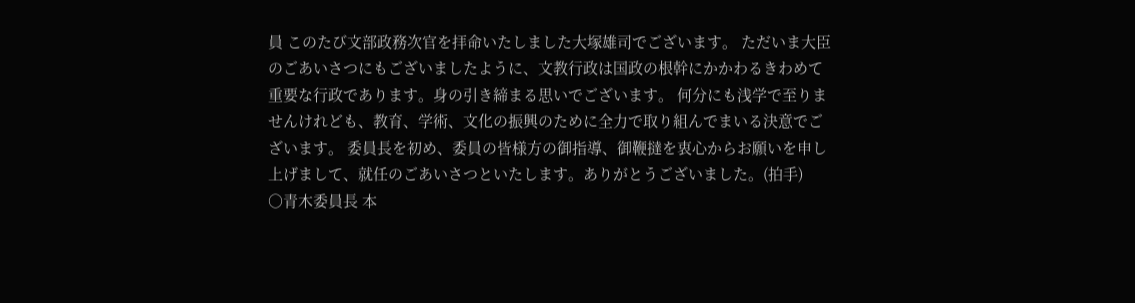員 このたび文部政務次官を拝命いたしました大塚雄司でございます。 ただいま大臣のごあいさつにもございましたように、文教行政は国政の根幹にかかわるきわめて重要な行政であります。身の引き締まる思いでございます。 何分にも浅学で至りませんけれども、教育、学術、文化の振興のために全力で取り組んでまいる決意でございます。 委員長を初め、委員の皆様方の御指導、御鞭撻を衷心からお願いを申し上げまして、就任のごあいさつといたします。ありがとうございました。(拍手)
○青木委員長 本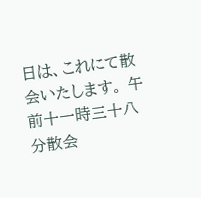日は、これにて散会いたします。 午前十一時三十八分散会